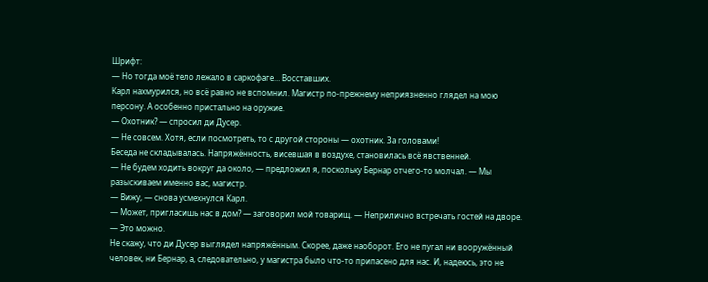Шрифт:
— Но тогда моё тело лежало в саркофаге… Восставших.
Карл нахмурился, но всё равно не вспомнил. Магистр по-прежнему неприязненно глядел на мою персону. А особенно пристально на оружие.
— Охотник? — спросил ди Дусер.
— Не совсем. Хотя, если посмотреть, то с другой стороны — охотник. За головами!
Беседа не складывалась. Напряжённость, висевшая в воздухе, становилась всё явственней.
— Не будем ходить вокруг да около, — предложил я, поскольку Бернар отчего-то молчал. — Мы разыскиваем именно вас, магистр.
— Вижу, — снова усмехнулся Карл.
— Может, пригласишь нас в дом? — заговорил мой товарищ. — Неприлично встречать гостей на дворе.
— Это можно.
Не скажу, что ди Дусер выглядел напряжённым. Скорее, даже наоборот. Его не пугал ни вооружённый человек, ни Бернар, а, следовательно, у магистра было что-то припасено для нас. И, надеюсь, это не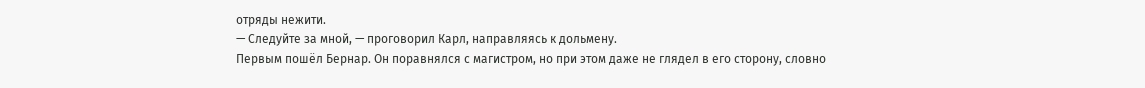отряды нежити.
— Следуйте за мной, — проговорил Карл, направляясь к дольмену.
Первым пошёл Бернар. Он поравнялся с магистром, но при этом даже не глядел в его сторону, словно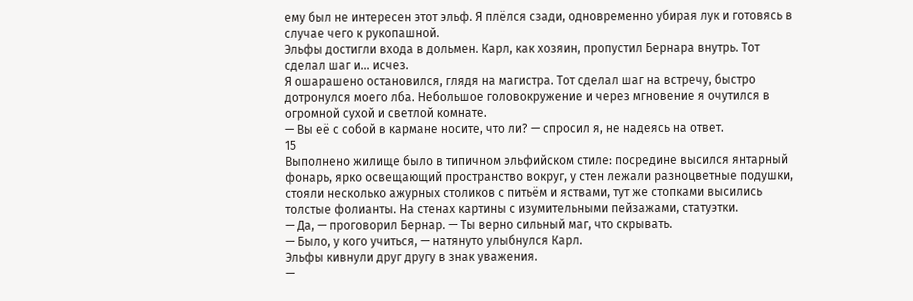ему был не интересен этот эльф. Я плёлся сзади, одновременно убирая лук и готовясь в случае чего к рукопашной.
Эльфы достигли входа в дольмен. Карл, как хозяин, пропустил Бернара внутрь. Тот сделал шаг и… исчез.
Я ошарашено остановился, глядя на магистра. Тот сделал шаг на встречу, быстро дотронулся моего лба. Небольшое головокружение и через мгновение я очутился в огромной сухой и светлой комнате.
— Вы её с собой в кармане носите, что ли? — спросил я, не надеясь на ответ.
15
Выполнено жилище было в типичном эльфийском стиле: посредине высился янтарный фонарь, ярко освещающий пространство вокруг, у стен лежали разноцветные подушки, стояли несколько ажурных столиков с питьём и яствами, тут же стопками высились толстые фолианты. На стенах картины с изумительными пейзажами, статуэтки.
— Да, — проговорил Бернар. — Ты верно сильный маг, что скрывать.
— Было, у кого учиться, — натянуто улыбнулся Карл.
Эльфы кивнули друг другу в знак уважения.
—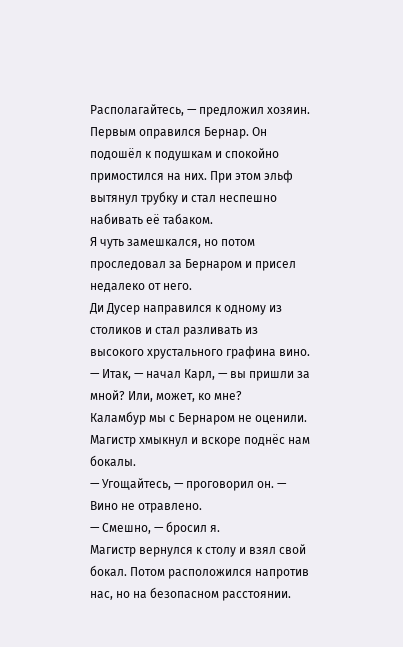Располагайтесь, — предложил хозяин.
Первым оправился Бернар. Он подошёл к подушкам и спокойно примостился на них. При этом эльф вытянул трубку и стал неспешно набивать её табаком.
Я чуть замешкался, но потом проследовал за Бернаром и присел недалеко от него.
Ди Дусер направился к одному из столиков и стал разливать из высокого хрустального графина вино.
— Итак, — начал Карл, — вы пришли за мной? Или, может, ко мне?
Каламбур мы с Бернаром не оценили. Магистр хмыкнул и вскоре поднёс нам бокалы.
— Угощайтесь, — проговорил он. — Вино не отравлено.
— Смешно, — бросил я.
Магистр вернулся к столу и взял свой бокал. Потом расположился напротив нас, но на безопасном расстоянии.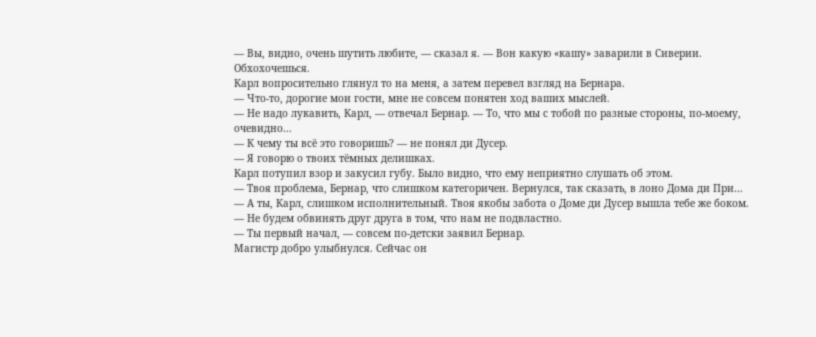— Вы, видно, очень шутить любите, — сказал я. — Вон какую «кашу» заварили в Сиверии. Обхохочешься.
Карл вопросительно глянул то на меня, а затем перевел взгляд на Бернара.
— Что-то, дорогие мои гости, мне не совсем понятен ход ваших мыслей.
— Не надо лукавить, Карл, — отвечал Бернар. — То, что мы с тобой по разные стороны, по-моему, очевидно…
— К чему ты всё это говоришь? — не понял ди Дусер.
— Я говорю о твоих тёмных делишках.
Карл потупил взор и закусил губу. Было видно, что ему неприятно слушать об этом.
— Твоя проблема, Бернар, что слишком категоричен. Вернулся, так сказать, в лоно Дома ди При…
— А ты, Карл, слишком исполнительный. Твоя якобы забота о Доме ди Дусер вышла тебе же боком.
— Не будем обвинять друг друга в том, что нам не подвластно.
— Ты первый начал, — совсем по-детски заявил Бернар.
Магистр добро улыбнулся. Сейчас он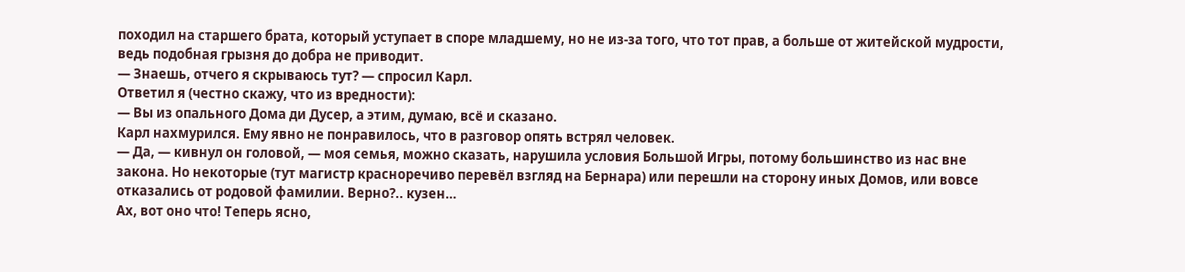походил на старшего брата, который уступает в споре младшему, но не из-за того, что тот прав, а больше от житейской мудрости, ведь подобная грызня до добра не приводит.
— Знаешь, отчего я скрываюсь тут? — спросил Карл.
Ответил я (честно скажу, что из вредности):
— Вы из опального Дома ди Дусер, а этим, думаю, всё и сказано.
Карл нахмурился. Ему явно не понравилось, что в разговор опять встрял человек.
— Да, — кивнул он головой, — моя семья, можно сказать, нарушила условия Большой Игры, потому большинство из нас вне закона. Но некоторые (тут магистр красноречиво перевёл взгляд на Бернара) или перешли на сторону иных Домов, или вовсе отказались от родовой фамилии. Верно?.. кузен…
Ах, вот оно что! Теперь ясно,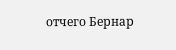отчего Бернар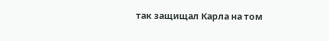так защищал Карла на том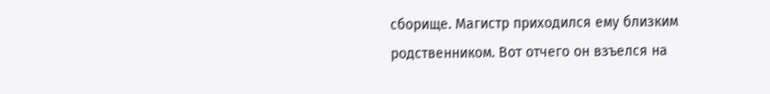сборище. Магистр приходился ему близким родственником. Вот отчего он взъелся на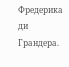Фредерика ди Грандера.